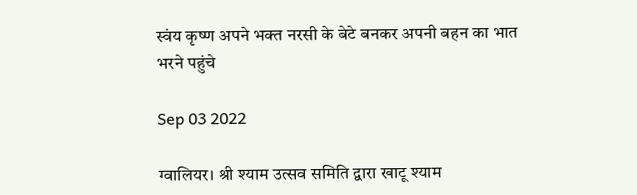स्वंय कृष्ण अपने भक्त नरसी के बेटे बनकर अपनी बहन का भात भरने पहुंचे

Sep 03 2022

ग्वालियर। श्री श्याम उत्सव समिति द्वारा खाटू श्याम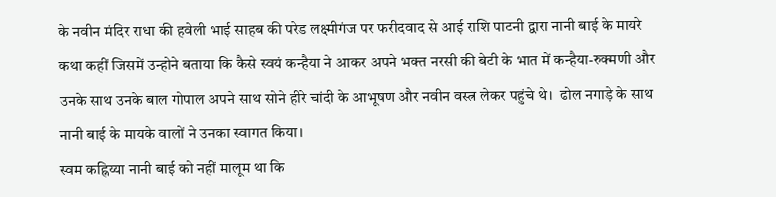के नवीन मंदिर राधा की हवेली भाई साहब की परेड लक्ष्मीगंज पर फरीदवाद से आई राशि पाटनी द्वारा नानी बाई के मायरे कथा कहीं जिसमें उन्होने बताया कि कैसे स्वयं कन्हैया ने आकर अपने भक्त नरसी की बेटी के भात में कन्हैया-रुक्मणी और उनके साथ उनके बाल गोपाल अपने साथ सोने हीरे चांदी के आभूषण और नवीन वस्त्र लेकर पहुंचे थे।  ढोल नगाड़े के साथ नानी बाई के मायके वालों ने उनका स्वागत किया।
स्वम कह्निय्या नानी बाई को नहीं मालूम था कि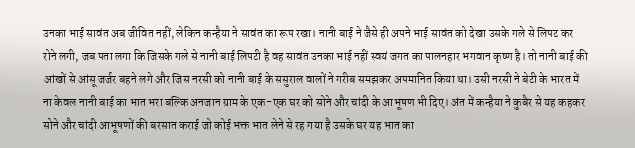उनका भाई सावंत अब जीवित नहीं, लेकिन कन्हैया ने सावंत का रूप रखा। नानी बाई ने जैसे ही अपने भाई सावंत को देखा उसके गले से लिपट कर रोने लगी, जब पता लगा कि जिसके गले से नानी बाई लिपटी है वह सावंत उनका भाई नहीं स्वयं जगत का पालनहार भगवान कृष्ण है। तो नानी बाई की आंखों से आंसू जर्जर बहने लगे और जिस नरसी को नानी बाई के ससुराल वालों ने गरीब समझकर अपमानित किया था। उसी नरसी ने बेटी के भारत में ना केवल नानी बाई का भात भरा बल्कि अनजान ग्राम के एक-एक घर को सोने और चांदी के आभूषण भी दिए। अंत में कन्हैया ने कुबैर से यह कहकर सोने और चांदी आभूषणों की बरसात कराई जो कोई भक्त भात लेने से रह गया है उसके घर यह भात का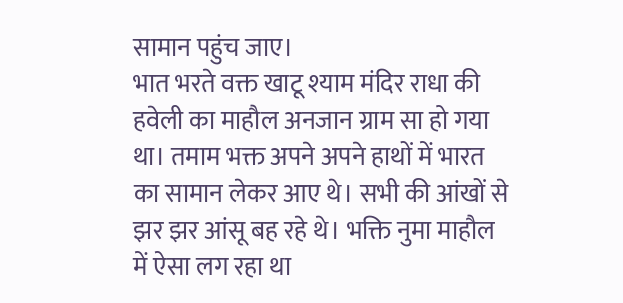सामान पहुंच जाए।
भात भरते वक्त खाटू श्याम मंदिर राधा की हवेली का माहौल अनजान ग्राम सा हो गया था। तमाम भक्त अपने अपने हाथों में भारत का सामान लेकर आए थे। सभी की आंखों से झर झर आंसू बह रहे थे। भक्ति नुमा माहौल में ऐसा लग रहा था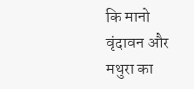कि मानो वृंदावन और मथुरा का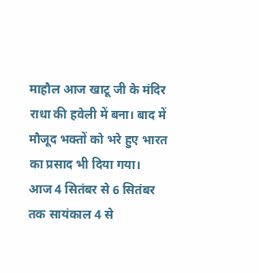माहौल आज खाटू जी के मंदिर राधा की हवेली में बना। बाद में मौजूद भक्तों को भरे हुए भारत का प्रसाद भी दिया गया।
आज 4 सितंबर से 6 सितंबर तक सायंकाल 4 से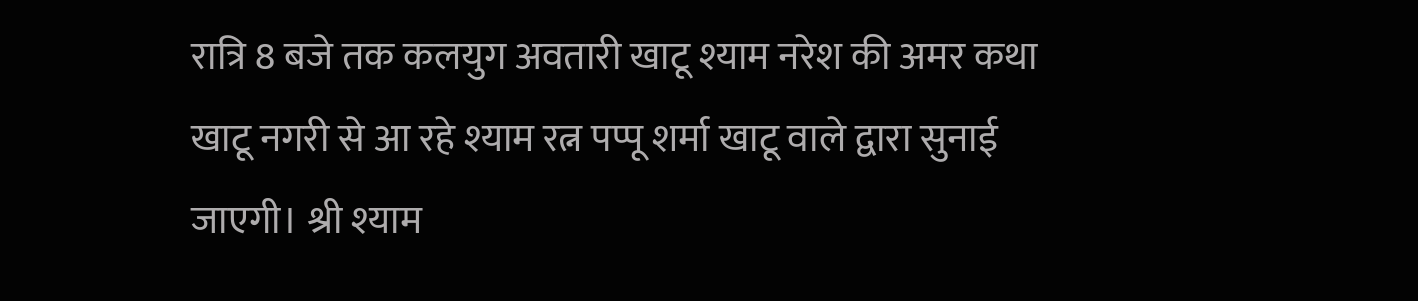रात्रि 8 बजे तक कलयुग अवतारी खाटू श्याम नरेश की अमर कथा खाटू नगरी से आ रहे श्याम रत्न पप्पू शर्मा खाटू वाले द्वारा सुनाई जाएगी। श्री श्याम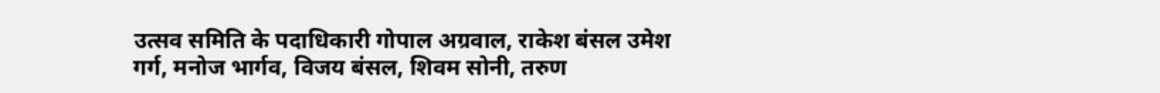उत्सव समिति के पदाधिकारी गोपाल अग्रवाल, राकेश बंसल उमेश गर्ग, मनोज भार्गव, विजय बंसल, शिवम सोनी, तरुण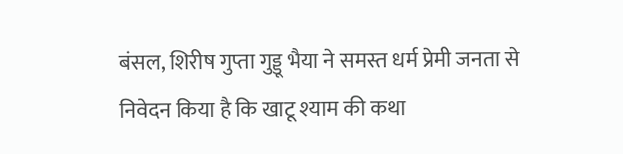बंसल, शिरीष गुप्ता गुड्डू भैया ने समस्त धर्म प्रेमी जनता से निवेदन किया है कि खाटू श्याम की कथा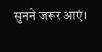सुनने जरूर आएं।